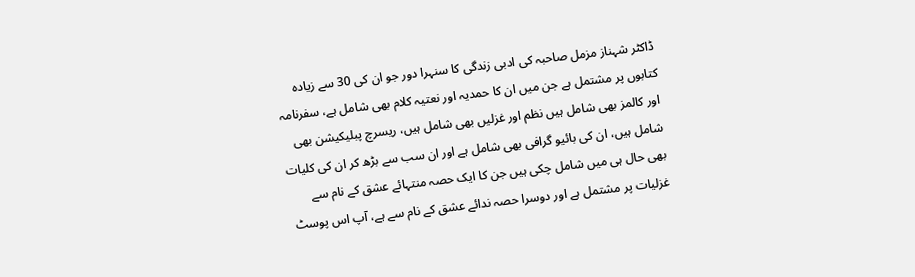ڈاکٹر شہناز مزمل صاحبہ کی ادبی زندگی کا سنہرا دور جو ان کی 30 سے زیادہ کتابوں پر مشتمل ہے جن میں ان کا حمدیہ اور نعتیہ کلام بھی شامل ہے، سفرنامہ اور کالمز بھی شامل ہیں نظم اور غزلیں بھی شامل ہیں، ریسرچ پبلیکیشن بھی شامل ہیں، ان کی بائیو گرافی بھی شامل ہے اور ان سب سے بڑھ کر ان کی کلیات بھی حال ہی میں شامل چکی ہیں جن کا ایک حصہ منتہائے عشق کے نام سے غزلیات پر مشتمل ہے اور دوسرا حصہ ندائے عشق کے نام سے ہے، آپ اس پوسٹ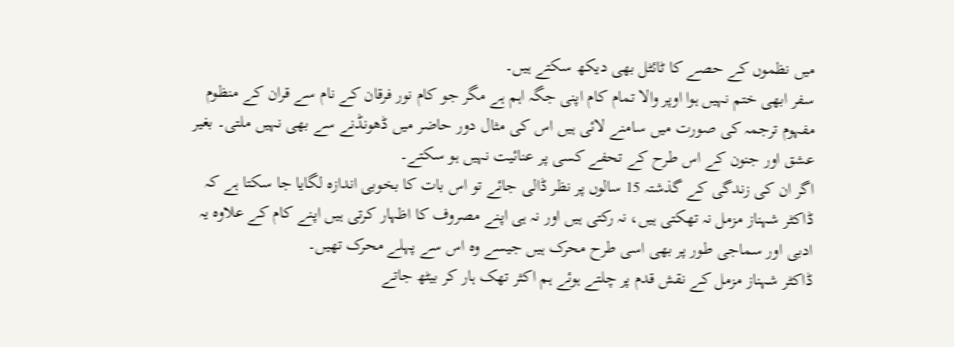میں نظموں کے حصے کا ٹائٹل بھی دیکھ سکتے ہیں۔
سفر ابھی ختم نہیں ہوا اوپر والا تمام کام اپنی جگہ اہم ہے مگر جو کام نور فرقان کے نام سے قران کے منظوم مفہوم ترجمہ کی صورت میں سامنے لائی ہیں اس کی مثال دور حاضر میں ڈھونڈنے سے بھی نہیں ملتی۔ بغیر عشق اور جنون کے اس طرح کے تحفے کسی پر عنائیت نہیں ہو سکتے۔
اگر ان کی زندگی کے گذشتہ 15 سالوں پر نظر ڈالی جائے تو اس بات کا بخوبی اندازہ لگایا جا سکتا ہے کہ ڈاکٹر شہناز مزمل نہ تھکتی ہیں، نہ رکتی ہیں اور نہ ہی اپنے مصروف کا اظہار کرتی ہیں اپنے کام کے علاوہ یہ ادبی اور سماجی طور پر بھی اسی طرح محرک ہیں جیسے وہ اس سے پہلے محرک تھیں۔
ڈاکٹر شہناز مزمل کے نقش قدم پر چلتے ہوئے ہم اکثر تھک ہار کر بیٹھ جاتے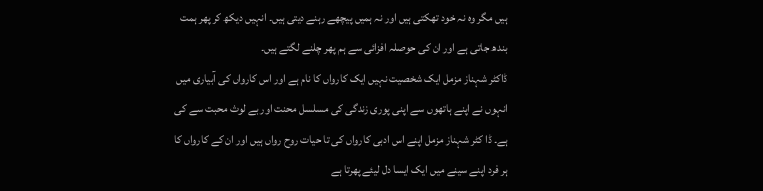ہیں مگر وہ نہ خود تھکتی ہیں اور نہ ہمیں پیچھے رہنے دیتی ہیں۔ انہیں دیکھ کر پھر ہمت بندھ جاتی ہے اور ان کی حوصلہ افزائی سے ہم پھر چلنے لگتے ہیں۔
ڈاکٹر شہناز مزمل ایک شخصیت نہیں ایک کارواں کا نام ہے اور اس کارواں کی آبیاری میں انہوں نے اپنے ہاتھوں سے اپنی پوری زندگی کی مسلسل محنت اور بے لوث محبت سے کی ہے۔ ڈا کٹر شہناز مزمل اپنے اس ادبی کارواں کی تا حیات روح رواں ہیں اور ان کے کارواں کا ہر فرد اپنے سینے میں ایک ایسا دل لیئے پھرتا ہے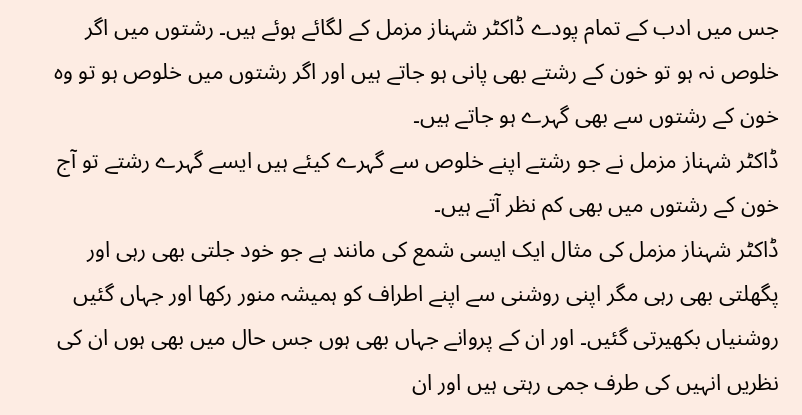جس میں ادب کے تمام پودے ڈاکٹر شہناز مزمل کے لگائے ہوئے ہیں۔ رشتوں میں اگر خلوص نہ ہو تو خون کے رشتے بھی پانی ہو جاتے ہیں اور اگر رشتوں میں خلوص ہو تو وہ خون کے رشتوں سے بھی گہرے ہو جاتے ہیں۔
ڈاکٹر شہناز مزمل نے جو رشتے اپنے خلوص سے گہرے کیئے ہیں ایسے گہرے رشتے تو آج خون کے رشتوں میں بھی کم نظر آتے ہیں۔
ڈاکٹر شہناز مزمل کی مثال ایک ایسی شمع کی مانند ہے جو خود جلتی بھی رہی اور پگھلتی بھی رہی مگر اپنی روشنی سے اپنے اطراف کو ہمیشہ منور رکھا اور جہاں گئیں روشنیاں بکھیرتی گئیں۔ اور ان کے پروانے جہاں بھی ہوں جس حال میں بھی ہوں ان کی نظریں انہیں کی طرف جمی رہتی ہیں اور ان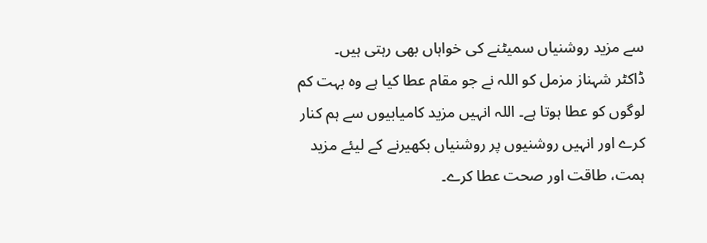سے مزید روشنیاں سمیٹنے کی خواہاں بھی رہتی ہیں۔
ڈاکٹر شہناز مزمل کو اللہ نے جو مقام عطا کیا ہے وہ بہت کم لوگوں کو عطا ہوتا ہے۔ اللہ انہیں مزید کامیابیوں سے ہم کنار کرے اور انہیں روشنیوں پر روشنیاں بکھیرنے کے لیئے مزید ہمت، طاقت اور صحت عطا کرے۔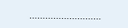………………………